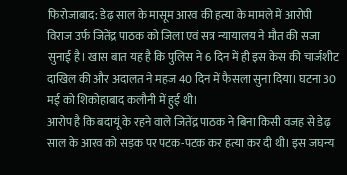फिरोजाबाद: डेढ़ साल के मासूम आरव की हत्या के मामले में आरोपी विराज उर्फ जितेंद्र पाठक को जिला एवं सत्र न्यायालय ने मौत की सजा सुनाई है। खास बात यह है कि पुलिस ने 6 दिन में ही इस केस की चार्जशीट दाखिल की और अदालत ने महज 40 दिन में फैसला सुना दिया। घटना 30 मई को शिकोहाबाद कलौनी में हुई थी।
आरोप है कि बदायूं के रहने वाले जितेंद्र पाठक ने बिना किसी वजह से डेढ़ साल के आरव को सड़क पर पटक-पटक कर हत्या कर दी थी। इस जघन्य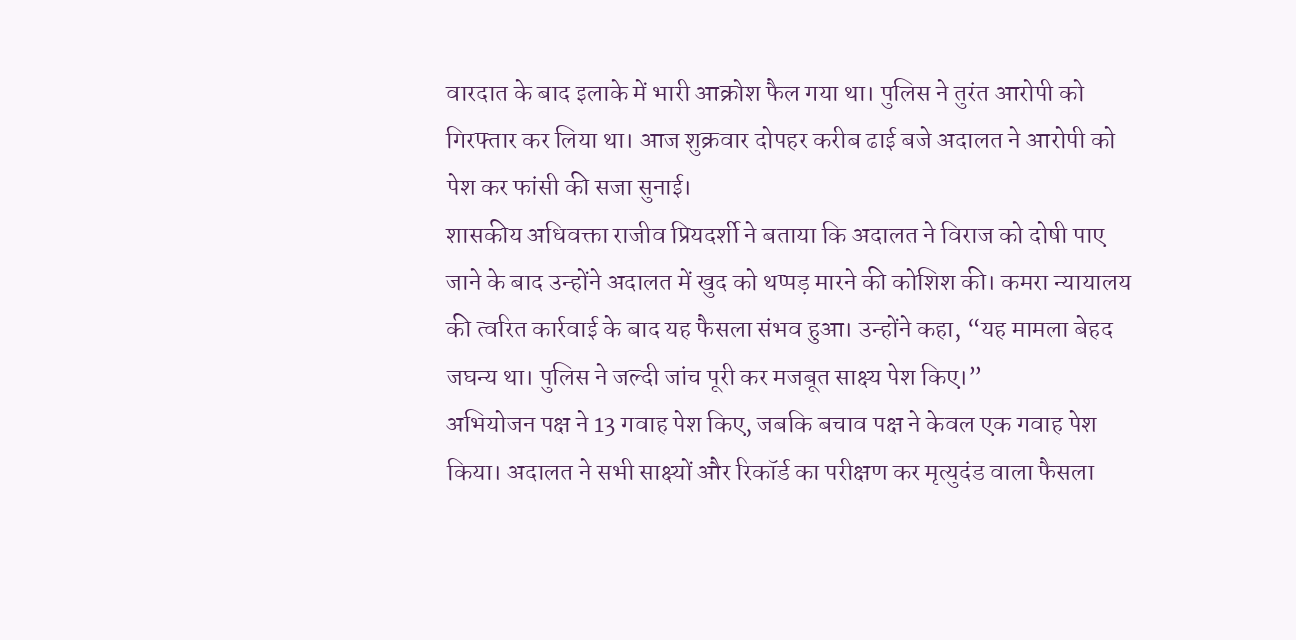वारदात के बाद इलाके में भारी आक्रोश फैल गया था। पुलिस ने तुरंत आरोपी को गिरफ्तार कर लिया था। आज शुक्रवार दोपहर करीब ढाई बजे अदालत ने आरोपी को पेश कर फांसी की सजा सुनाई।
शासकीय अधिवक्ता राजीव प्रियदर्शी ने बताया कि अदालत ने विराज को दोषी पाए जाने के बाद उन्होंने अदालत में खुद को थप्पड़ मारने की कोशिश की। कमरा न्यायालय की त्वरित कार्रवाई के बाद यह फैसला संभव हुआ। उन्होंने कहा, “यह मामला बेहद जघन्य था। पुलिस ने जल्दी जांच पूरी कर मजबूत साक्ष्य पेश किए।”
अभियोजन पक्ष ने 13 गवाह पेश किए, जबकि बचाव पक्ष ने केवल एक गवाह पेश किया। अदालत ने सभी साक्ष्यों और रिकॉर्ड का परीक्षण कर मृत्युदंड वाला फैसला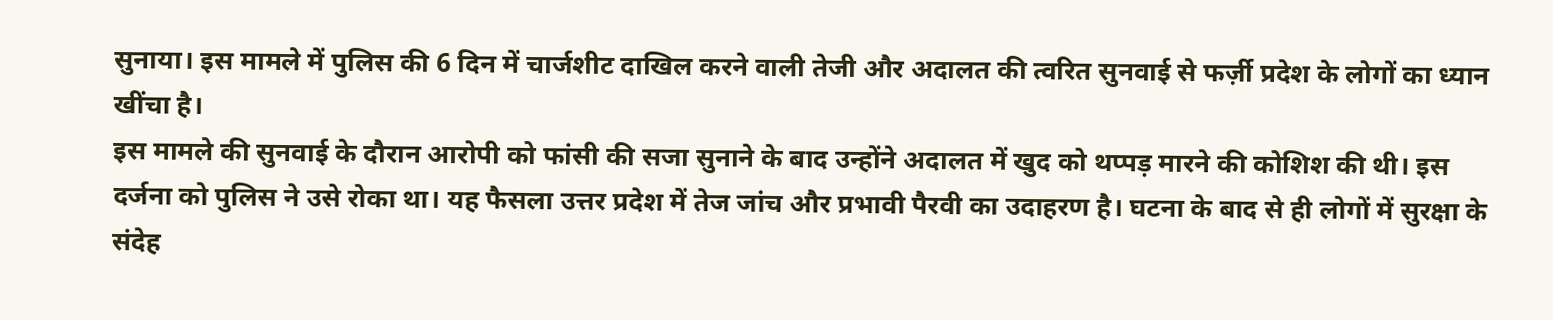सुनाया। इस मामले में पुलिस की 6 दिन में चार्जशीट दाखिल करने वाली तेजी और अदालत की त्वरित सुनवाई से फर्ज़ी प्रदेश के लोगों का ध्यान खींचा है।
इस मामले की सुनवाई के दौरान आरोपी को फांसी की सजा सुनाने के बाद उन्होंने अदालत में खुद को थप्पड़ मारने की कोशिश की थी। इस दर्जना को पुलिस ने उसे रोका था। यह फैसला उत्तर प्रदेश में तेज जांच और प्रभावी पैरवी का उदाहरण है। घटना के बाद से ही लोगों में सुरक्षा के संदेह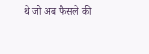थे जो अब फैसले की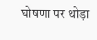घोषणा पर थोड़ा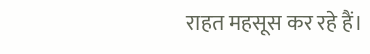राहत महसूस कर रहे हैं।